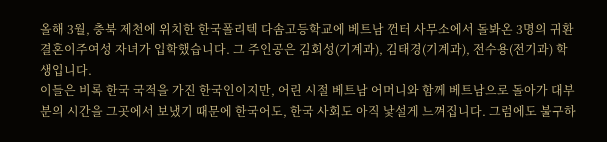올해 3월, 충북 제천에 위치한 한국폴리텍 다솜고등학교에 베트남 껀터 사무소에서 돌봐온 3명의 귀환 결혼이주여성 자녀가 입학했습니다. 그 주인공은 김회성(기계과), 김태경(기계과), 전수용(전기과) 학생입니다.
이들은 비록 한국 국적을 가진 한국인이지만, 어린 시절 베트남 어머니와 함께 베트남으로 돌아가 대부분의 시간을 그곳에서 보냈기 때문에 한국어도, 한국 사회도 아직 낯설게 느껴집니다. 그럼에도 불구하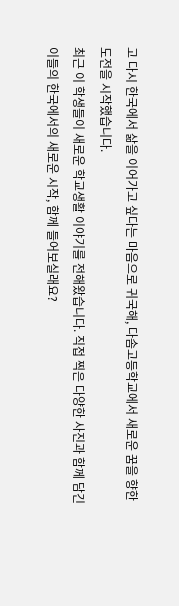고 다시 한국에서 삶을 이어가고 싶다는 마음으로 귀국해, 다솜고등학교에서 새로운 꿈을 향한 도전을 시작했습니다.
최근 이 학생들이 새로운 학교생활 이야기를 전해왔습니다. 직접 찍은 다양한 사진과 함께 담긴 이들의 한국에서의 새로운 시작, 함께 들어보실래요?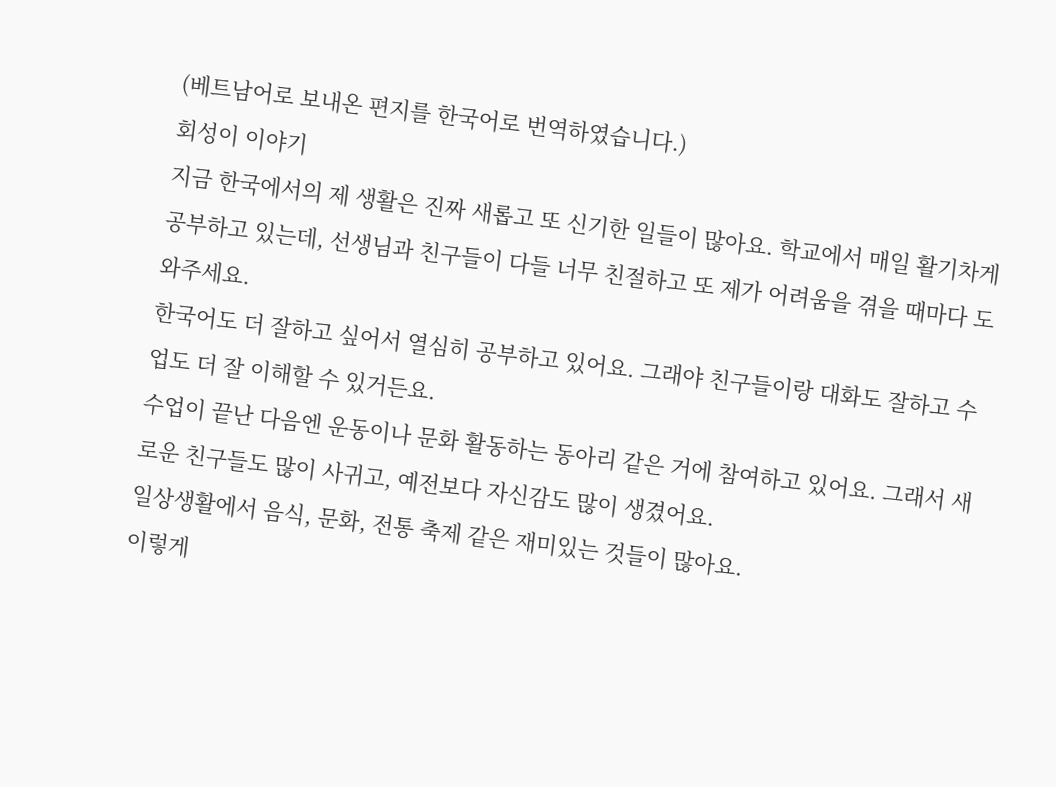(베트남어로 보내온 편지를 한국어로 번역하였습니다.)
회성이 이야기
지금 한국에서의 제 생활은 진짜 새롭고 또 신기한 일들이 많아요. 학교에서 매일 활기차게 공부하고 있는데, 선생님과 친구들이 다들 너무 친절하고 또 제가 어려움을 겪을 때마다 도와주세요.
한국어도 더 잘하고 싶어서 열심히 공부하고 있어요. 그래야 친구들이랑 대화도 잘하고 수업도 더 잘 이해할 수 있거든요.
수업이 끝난 다음엔 운동이나 문화 활동하는 동아리 같은 거에 참여하고 있어요. 그래서 새로운 친구들도 많이 사귀고, 예전보다 자신감도 많이 생겼어요.
일상생활에서 음식, 문화, 전통 축제 같은 재미있는 것들이 많아요.
이렇게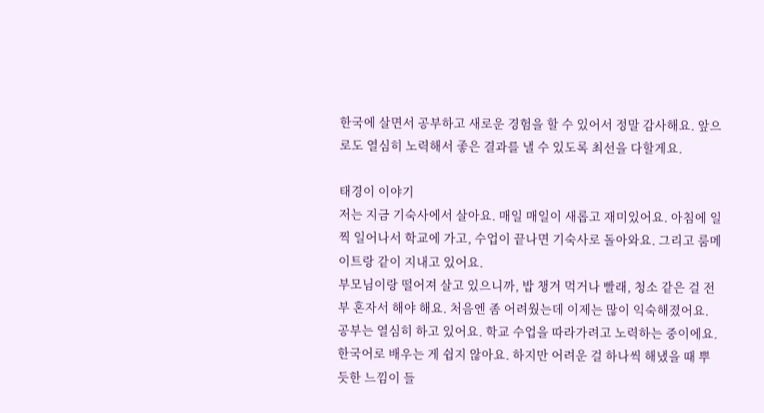한국에 살면서 공부하고 새로운 경험을 할 수 있어서 정말 감사해요. 앞으로도 열심히 노력해서 좋은 결과를 낼 수 있도록 최선을 다할게요.

태경이 이야기
저는 지금 기숙사에서 살아요. 매일 매일이 새롭고 재미있어요. 아침에 일찍 일어나서 학교에 가고, 수업이 끝나면 기숙사로 돌아와요. 그리고 룸메이트랑 같이 지내고 있어요.
부모님이랑 떨어져 살고 있으니까, 밥 챙겨 먹거나 빨래, 청소 같은 걸 전부 혼자서 해야 해요. 처음엔 좀 어려웠는데 이제는 많이 익숙해졌어요.
공부는 열심히 하고 있어요. 학교 수업을 따라가려고 노력하는 중이에요.
한국어로 배우는 게 쉽지 않아요. 하지만 어려운 걸 하나씩 해냈을 때 뿌듯한 느낌이 들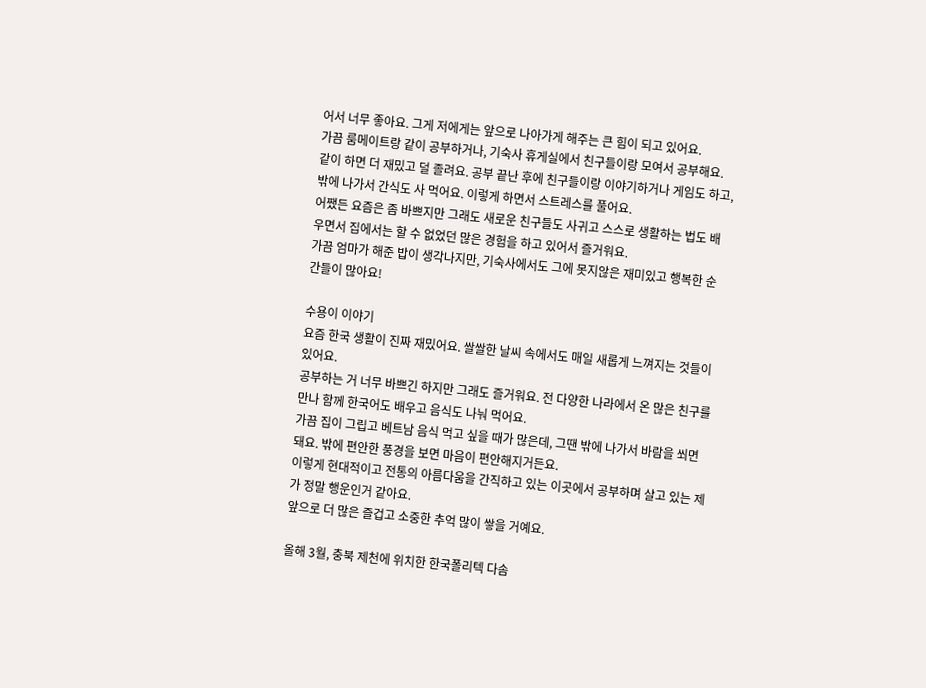어서 너무 좋아요. 그게 저에게는 앞으로 나아가게 해주는 큰 힘이 되고 있어요.
가끔 룸메이트랑 같이 공부하거나, 기숙사 휴게실에서 친구들이랑 모여서 공부해요. 같이 하면 더 재밌고 덜 졸려요. 공부 끝난 후에 친구들이랑 이야기하거나 게임도 하고, 밖에 나가서 간식도 사 먹어요. 이렇게 하면서 스트레스를 풀어요.
어쨌든 요즘은 좀 바쁘지만 그래도 새로운 친구들도 사귀고 스스로 생활하는 법도 배우면서 집에서는 할 수 없었던 많은 경험을 하고 있어서 즐거워요.
가끔 엄마가 해준 밥이 생각나지만, 기숙사에서도 그에 못지않은 재미있고 행복한 순간들이 많아요!

수용이 이야기
요즘 한국 생활이 진짜 재밌어요. 쌀쌀한 날씨 속에서도 매일 새롭게 느껴지는 것들이 있어요.
공부하는 거 너무 바쁘긴 하지만 그래도 즐거워요. 전 다양한 나라에서 온 많은 친구를 만나 함께 한국어도 배우고 음식도 나눠 먹어요.
가끔 집이 그립고 베트남 음식 먹고 싶을 때가 많은데, 그땐 밖에 나가서 바람을 쐬면 돼요. 밖에 편안한 풍경을 보면 마음이 편안해지거든요.
이렇게 현대적이고 전통의 아름다움을 간직하고 있는 이곳에서 공부하며 살고 있는 제가 정말 행운인거 같아요.
앞으로 더 많은 즐겁고 소중한 추억 많이 쌓을 거예요.

올해 3월, 충북 제천에 위치한 한국폴리텍 다솜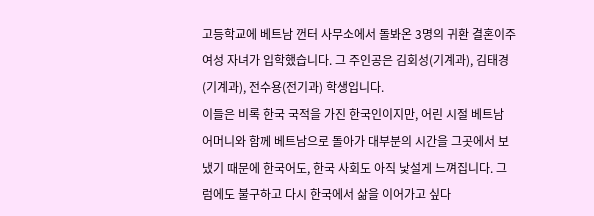고등학교에 베트남 껀터 사무소에서 돌봐온 3명의 귀환 결혼이주여성 자녀가 입학했습니다. 그 주인공은 김회성(기계과), 김태경(기계과), 전수용(전기과) 학생입니다.
이들은 비록 한국 국적을 가진 한국인이지만, 어린 시절 베트남 어머니와 함께 베트남으로 돌아가 대부분의 시간을 그곳에서 보냈기 때문에 한국어도, 한국 사회도 아직 낯설게 느껴집니다. 그럼에도 불구하고 다시 한국에서 삶을 이어가고 싶다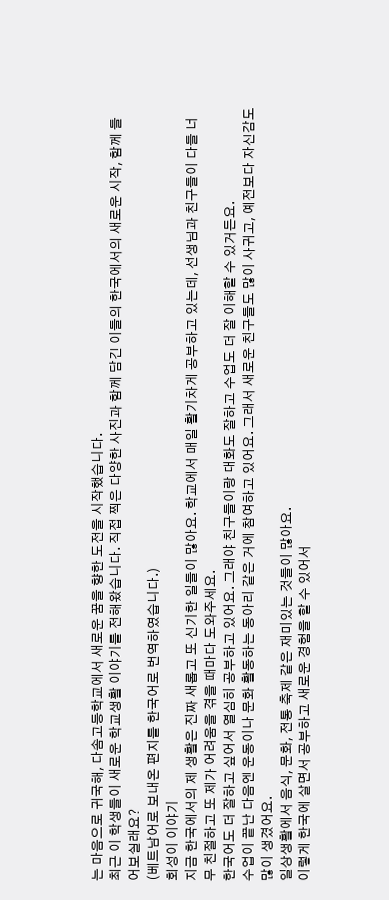는 마음으로 귀국해, 다솜고등학교에서 새로운 꿈을 향한 도전을 시작했습니다.
최근 이 학생들이 새로운 학교생활 이야기를 전해왔습니다. 직접 찍은 다양한 사진과 함께 담긴 이들의 한국에서의 새로운 시작, 함께 들어보실래요?
(베트남어로 보내온 편지를 한국어로 번역하였습니다.)
회성이 이야기
지금 한국에서의 제 생활은 진짜 새롭고 또 신기한 일들이 많아요. 학교에서 매일 활기차게 공부하고 있는데, 선생님과 친구들이 다들 너무 친절하고 또 제가 어려움을 겪을 때마다 도와주세요.
한국어도 더 잘하고 싶어서 열심히 공부하고 있어요. 그래야 친구들이랑 대화도 잘하고 수업도 더 잘 이해할 수 있거든요.
수업이 끝난 다음엔 운동이나 문화 활동하는 동아리 같은 거에 참여하고 있어요. 그래서 새로운 친구들도 많이 사귀고, 예전보다 자신감도 많이 생겼어요.
일상생활에서 음식, 문화, 전통 축제 같은 재미있는 것들이 많아요.
이렇게 한국에 살면서 공부하고 새로운 경험을 할 수 있어서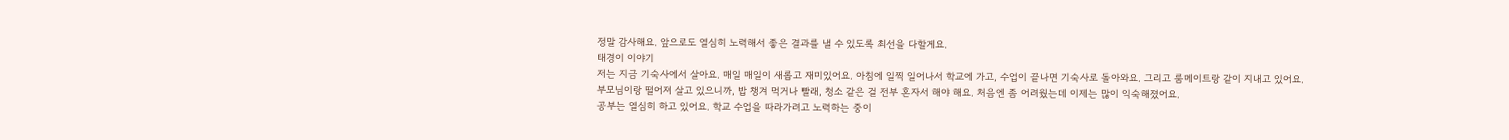정말 감사해요. 앞으로도 열심히 노력해서 좋은 결과를 낼 수 있도록 최선을 다할게요.
태경이 이야기
저는 지금 기숙사에서 살아요. 매일 매일이 새롭고 재미있어요. 아침에 일찍 일어나서 학교에 가고, 수업이 끝나면 기숙사로 돌아와요. 그리고 룸메이트랑 같이 지내고 있어요.
부모님이랑 떨어져 살고 있으니까, 밥 챙겨 먹거나 빨래, 청소 같은 걸 전부 혼자서 해야 해요. 처음엔 좀 어려웠는데 이제는 많이 익숙해졌어요.
공부는 열심히 하고 있어요. 학교 수업을 따라가려고 노력하는 중이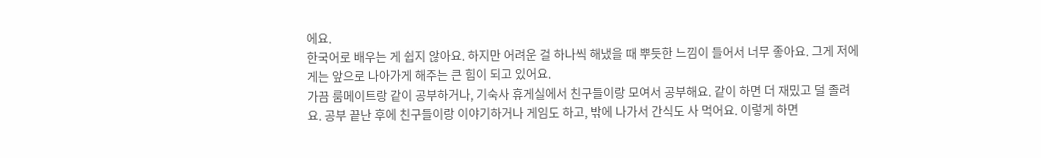에요.
한국어로 배우는 게 쉽지 않아요. 하지만 어려운 걸 하나씩 해냈을 때 뿌듯한 느낌이 들어서 너무 좋아요. 그게 저에게는 앞으로 나아가게 해주는 큰 힘이 되고 있어요.
가끔 룸메이트랑 같이 공부하거나, 기숙사 휴게실에서 친구들이랑 모여서 공부해요. 같이 하면 더 재밌고 덜 졸려요. 공부 끝난 후에 친구들이랑 이야기하거나 게임도 하고, 밖에 나가서 간식도 사 먹어요. 이렇게 하면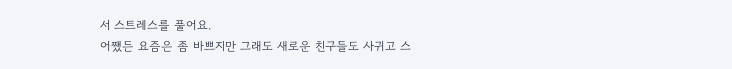서 스트레스를 풀어요.
어쨌든 요즘은 좀 바쁘지만 그래도 새로운 친구들도 사귀고 스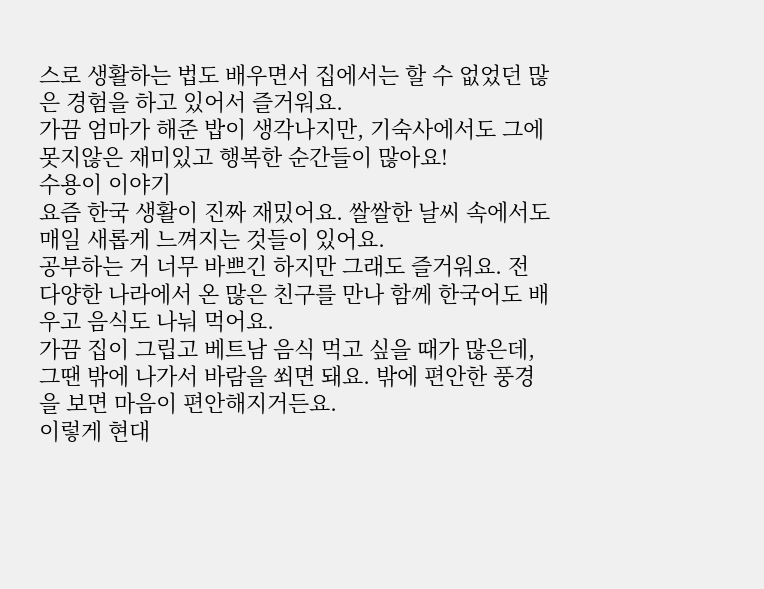스로 생활하는 법도 배우면서 집에서는 할 수 없었던 많은 경험을 하고 있어서 즐거워요.
가끔 엄마가 해준 밥이 생각나지만, 기숙사에서도 그에 못지않은 재미있고 행복한 순간들이 많아요!
수용이 이야기
요즘 한국 생활이 진짜 재밌어요. 쌀쌀한 날씨 속에서도 매일 새롭게 느껴지는 것들이 있어요.
공부하는 거 너무 바쁘긴 하지만 그래도 즐거워요. 전 다양한 나라에서 온 많은 친구를 만나 함께 한국어도 배우고 음식도 나눠 먹어요.
가끔 집이 그립고 베트남 음식 먹고 싶을 때가 많은데, 그땐 밖에 나가서 바람을 쐬면 돼요. 밖에 편안한 풍경을 보면 마음이 편안해지거든요.
이렇게 현대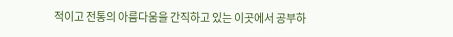적이고 전통의 아름다움을 간직하고 있는 이곳에서 공부하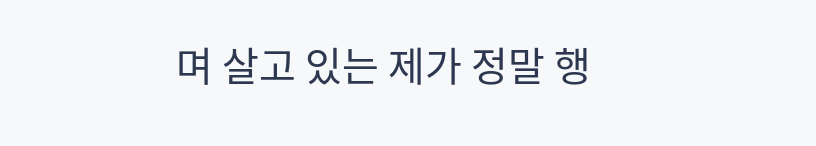며 살고 있는 제가 정말 행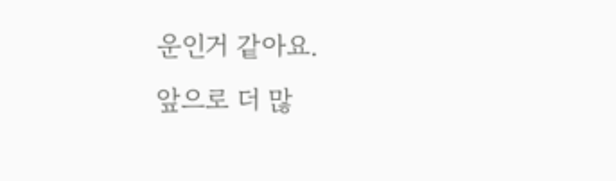운인거 같아요.
앞으로 더 많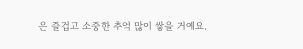은 즐겁고 소중한 추억 많이 쌓을 거예요.